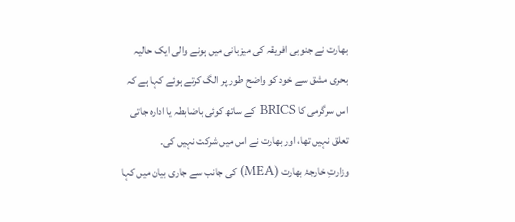بھارت نے جنوبی افریقہ کی میزبانی میں ہونے والی ایک حالیہ بحری مشق سے خود کو واضح طور پر الگ کرتے ہوئے کہا ہے کہ اس سرگرمی کا BRICS کے ساتھ کوئی باضابطہ یا ادارہ جاتی تعلق نہیں تھا، اور بھارت نے اس میں شرکت نہیں کی۔
وزارتِ خارجۂ بھارت (MEA) کی جانب سے جاری بیان میں کہا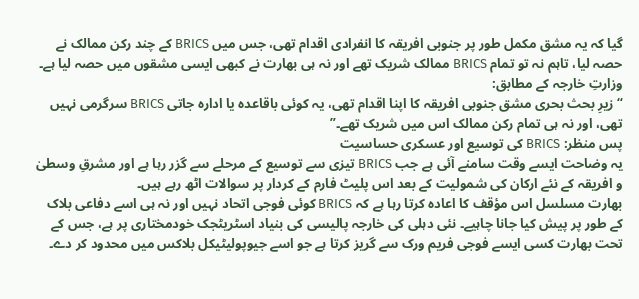گیا کہ یہ مشق مکمل طور پر جنوبی افریقہ کا انفرادی اقدام تھی، جس میں BRICS کے چند رکن ممالک نے حصہ لیا، تاہم نہ تو تمام BRICS ممالک شریک تھے اور نہ ہی بھارت نے کبھی ایسی مشقوں میں حصہ لیا ہے۔
وزارتِ خارجہ کے مطابق:
“زیرِ بحث بحری مشق جنوبی افریقہ کا اپنا اقدام تھی، یہ کوئی باقاعدہ یا ادارہ جاتی BRICS سرگرمی نہیں تھی، اور نہ ہی تمام رکن ممالک اس میں شریک تھے۔”
پس منظر: BRICS کی توسیع اور عسکری حساسیت
یہ وضاحت ایسے وقت سامنے آئی ہے جب BRICS تیزی سے توسیع کے مرحلے سے گزر رہا ہے اور مشرقِ وسطیٰ و افریقہ کے نئے ارکان کی شمولیت کے بعد اس پلیٹ فارم کے کردار پر سوالات اٹھ رہے ہیں۔
بھارت مسلسل اس مؤقف کا اعادہ کرتا رہا ہے کہ BRICS کوئی فوجی اتحاد نہیں اور نہ ہی اسے دفاعی بلاک کے طور پر پیش کیا جانا چاہیے۔ نئی دہلی کی خارجہ پالیسی کی بنیاد اسٹریٹجک خودمختاری پر ہے، جس کے تحت بھارت کسی ایسے فوجی فریم ورک سے گریز کرتا ہے جو اسے جیوپولیٹیکل بلاکس میں محدود کر دے۔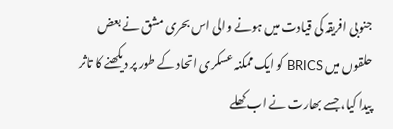جنوبی افریقہ کی قیادت میں ہونے والی اس بحری مشق نے بعض حلقوں میں BRICS کو ایک ممکنہ عسکری اتحاد کے طور پر دیکھنے کا تاثر پیدا کیا، جسے بھارت نے اب کھلے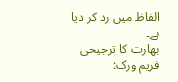الفاظ میں رد کر دیا ہے۔
بھارت کا ترجیحی فریم ورک: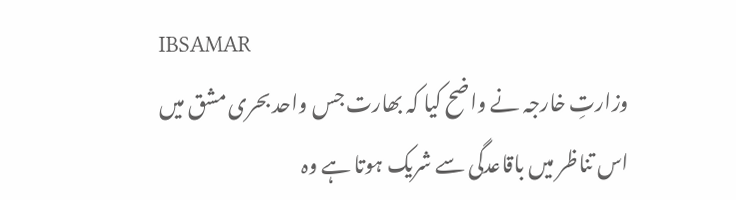IBSAMAR
وزارتِ خارجہ نے واضح کیا کہ بھارت جس واحد بحری مشق میں اس تناظر میں باقاعدگی سے شریک ہوتا ہے وہ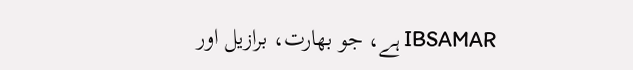IBSAMAR ہے، جو بھارت، برازیل اور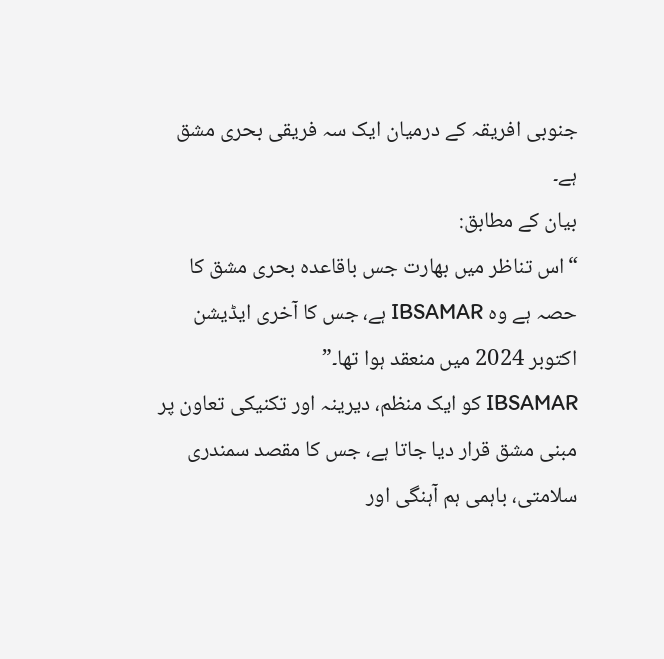جنوبی افریقہ کے درمیان ایک سہ فریقی بحری مشق ہے۔
بیان کے مطابق:
“اس تناظر میں بھارت جس باقاعدہ بحری مشق کا حصہ ہے وہ IBSAMAR ہے، جس کا آخری ایڈیشن اکتوبر 2024 میں منعقد ہوا تھا۔”
IBSAMAR کو ایک منظم، دیرینہ اور تکنیکی تعاون پر مبنی مشق قرار دیا جاتا ہے، جس کا مقصد سمندری سلامتی، باہمی ہم آہنگی اور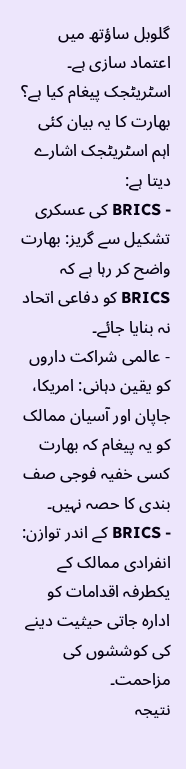گلوبل ساؤتھ میں اعتماد سازی ہے۔
اسٹریٹجک پیغام کیا ہے؟
بھارت کا یہ بیان کئی اہم اسٹریٹجک اشارے دیتا ہے:
- BRICS کی عسکری تشکیل سے گریز: بھارت واضح کر رہا ہے کہ BRICS کو دفاعی اتحاد نہ بنایا جائے۔
- عالمی شراکت داروں کو یقین دہانی: امریکا، جاپان اور آسیان ممالک کو یہ پیغام کہ بھارت کسی خفیہ فوجی صف بندی کا حصہ نہیں۔
- BRICS کے اندر توازن: انفرادی ممالک کے یکطرفہ اقدامات کو ادارہ جاتی حیثیت دینے کی کوششوں کی مزاحمت۔
نتیجہ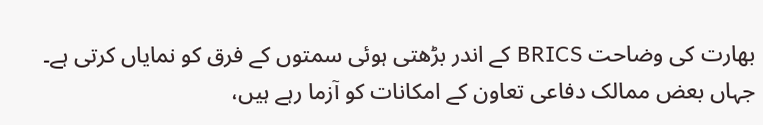بھارت کی وضاحت BRICS کے اندر بڑھتی ہوئی سمتوں کے فرق کو نمایاں کرتی ہے۔ جہاں بعض ممالک دفاعی تعاون کے امکانات کو آزما رہے ہیں،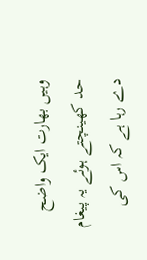وہیں بھارت ایک واضح حد کھینچتے ہوئے یہ پیغام دے رہا ہے کہ اس کی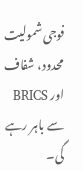فوجی شمولیت محدود، شفاف اور BRICS سے باہر رہے گی۔